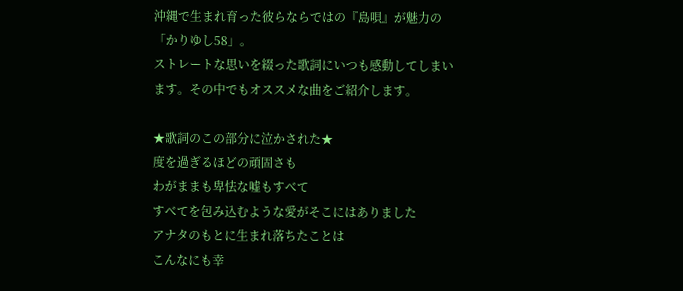沖縄で生まれ育った彼らならではの『島唄』が魅力の「かりゆし58」。
ストレートな思いを綴った歌詞にいつも感動してしまいます。その中でもオススメな曲をご紹介します。

★歌詞のこの部分に泣かされた★
度を過ぎるほどの頑固さも
わがままも卑怯な嘘もすべて
すべてを包み込むような愛がそこにはありました
アナタのもとに生まれ落ちたことは
こんなにも幸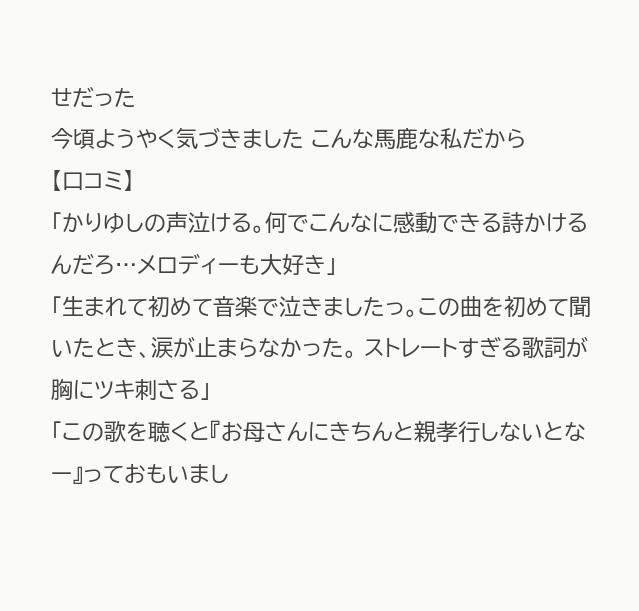せだった
今頃ようやく気づきました こんな馬鹿な私だから
【口コミ】
「かりゆしの声泣ける。何でこんなに感動できる詩かけるんだろ…メロディーも大好き」
「生まれて初めて音楽で泣きましたっ。この曲を初めて聞いたとき、涙が止まらなかった。 ストレートすぎる歌詞が胸にツキ刺さる」
「この歌を聴くと『お母さんにきちんと親孝行しないとなー』っておもいまし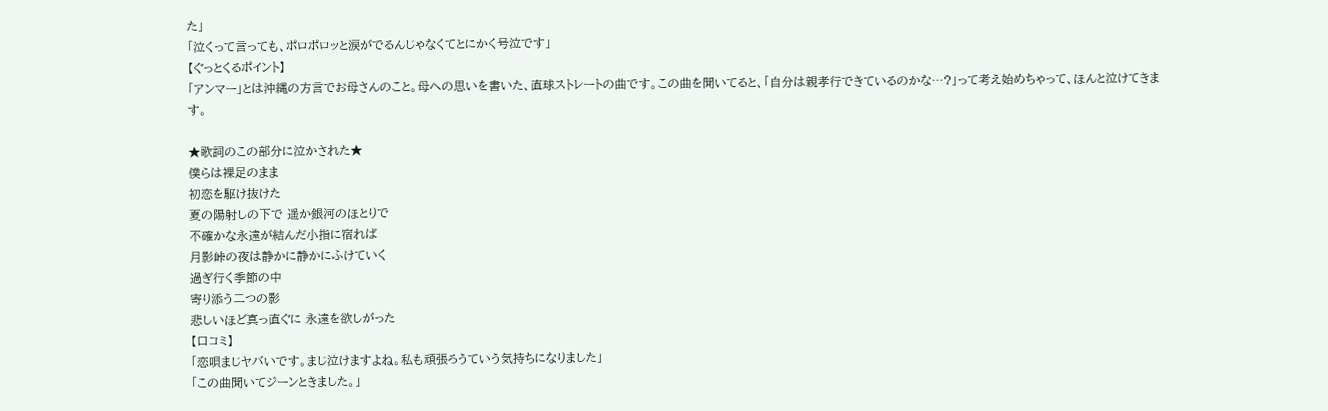た」
「泣くって言っても、ポロポロッと涙がでるんじゃなくてとにかく号泣です」
【ぐっとくるポイント】
「アンマー」とは沖縄の方言でお母さんのこと。母への思いを書いた、直球ストレートの曲です。この曲を聞いてると、「自分は親孝行できているのかな…?」って考え始めちゃって、ほんと泣けてきます。

★歌詞のこの部分に泣かされた★
僕らは裸足のまま
初恋を駆け抜けた
夏の陽射しの下で 遥か銀河のほとりで
不確かな永遠が結んだ小指に宿れば
月影峠の夜は静かに静かにふけていく
過ぎ行く季節の中
寄り添う二つの影
悲しいほど真っ直ぐに 永遠を欲しがった
【口コミ】
「恋唄まじヤバいです。まじ泣けますよね。私も頑張ろうていう気持ちになりました」
「この曲聞いてジーンときました。」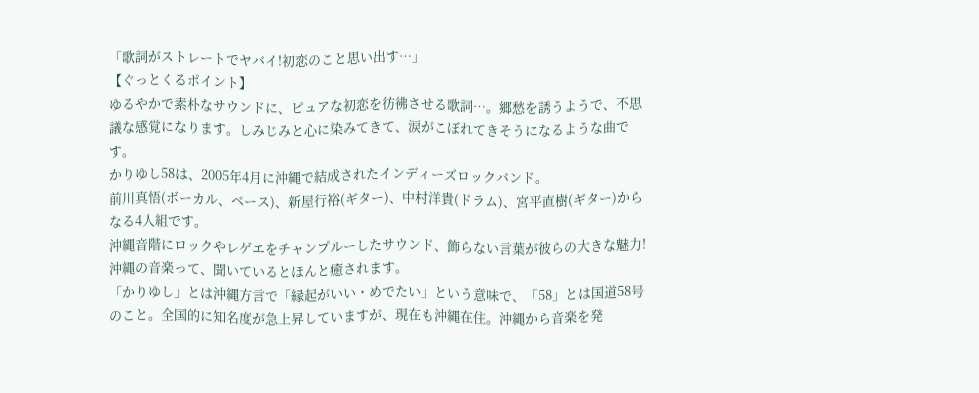「歌詞がストレートでヤバイ!初恋のこと思い出す…」
【ぐっとくるポイント】
ゆるやかで素朴なサウンドに、ピュアな初恋を彷彿させる歌詞…。郷愁を誘うようで、不思議な感覚になります。しみじみと心に染みてきて、涙がこぼれてきそうになるような曲です。
かりゆし58は、2005年4月に沖縄で結成されたインディーズロックバンド。
前川真悟(ボーカル、ベース)、新屋行裕(ギター)、中村洋貴(ドラム)、宮平直樹(ギター)からなる4人組です。
沖縄音階にロックやレゲエをチャンプルーしたサウンド、飾らない言葉が彼らの大きな魅力! 沖縄の音楽って、聞いているとほんと癒されます。
「かりゆし」とは沖縄方言で「縁起がいい・めでたい」という意味で、「58」とは国道58号のこと。全国的に知名度が急上昇していますが、現在も沖縄在住。沖縄から音楽を発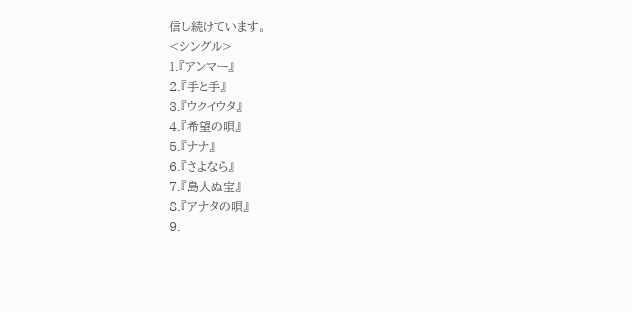信し続けています。
<シングル>
1.『アンマー』
2.『手と手』
3.『ウクイウタ』
4.『希望の唄』
5.『ナナ』
6.『さよなら』
7.『島人ぬ宝』
8.『アナタの唄』
9.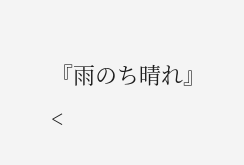『雨のち晴れ』
<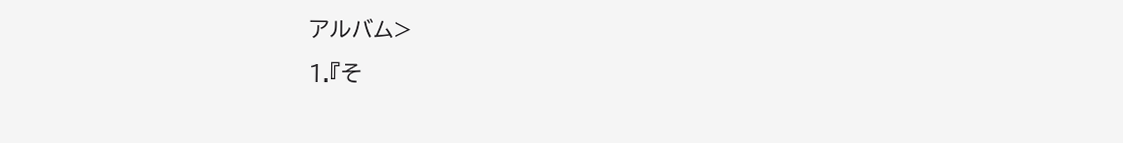アルバム>
1.『そ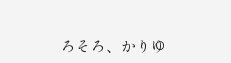ろそろ、かりゆ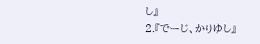し』
2.『でーじ、かりゆし』